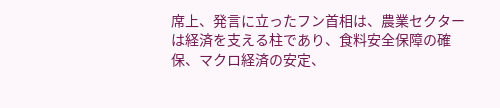席上、発言に立ったフン首相は、農業セクターは経済を支える柱であり、食料安全保障の確保、マクロ経済の安定、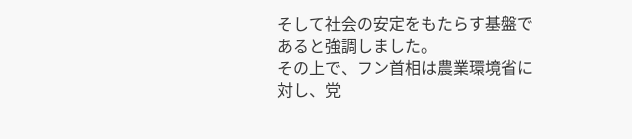そして社会の安定をもたらす基盤であると強調しました。
その上で、フン首相は農業環境省に対し、党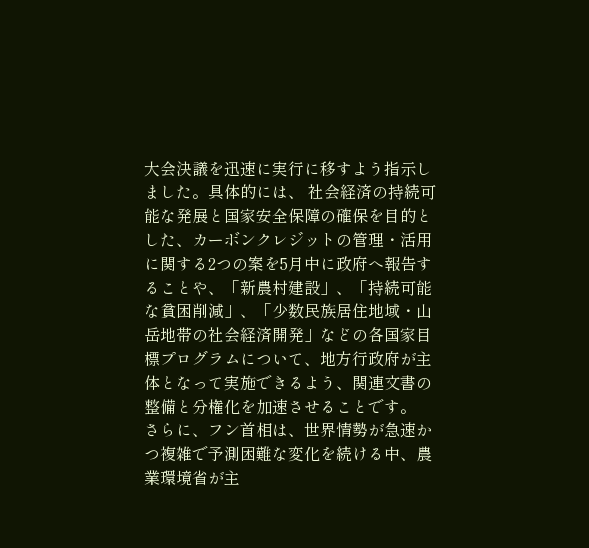大会決議を迅速に実行に移すよう指示しました。具体的には、 社会経済の持続可能な発展と国家安全保障の確保を目的とした、カーボンクレジットの管理・活用に関する2つの案を5月中に政府へ報告することや、「新農村建設」、「持続可能な貧困削減」、「少数民族居住地域・山岳地帯の社会経済開発」などの各国家目標プログラムについて、地方行政府が主体となって実施できるよう、関連文書の整備と分権化を加速させることです。
さらに、フン首相は、世界情勢が急速かつ複雑で予測困難な変化を続ける中、農業環境省が主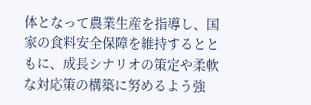体となって農業生産を指導し、国家の食料安全保障を維持するとともに、成長シナリオの策定や柔軟な対応策の構築に努めるよう強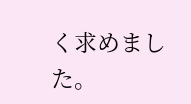く求めました。